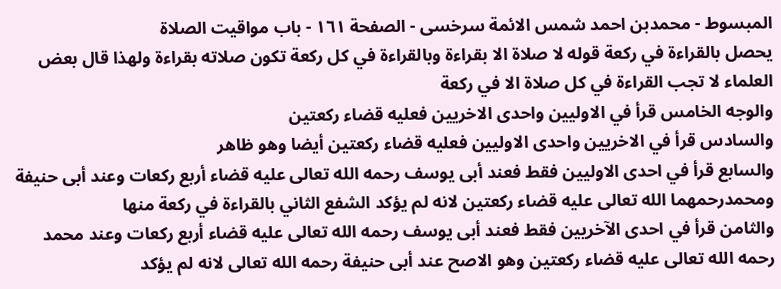المبسوط - محمدبن احمد شمس الائمة سرخسی - الصفحة ١٦١ - باب مواقيت الصلاة
يحصل بالقراءة في ركعة قوله لا صلاة الا بقراءة وبالقراءة في كل ركعة تكون صلاته بقراءة ولهذا قال بعض العلماء لا تجب القراءة في كل صلاة الا في ركعة
والوجه الخامس قرأ في الاوليين واحدى الاخريين فعليه قضاء ركعتين
والسادس قرأ في الاخريين واحدى الاوليين فعليه قضاء ركعتين أيضا وهو ظاهر
والسابع قرأ في احدى الاوليين فقط فعند أبى يوسف رحمه الله تعالى عليه قضاء أربع ركعات وعند أبى حنيفة ومحمدرحمهما الله تعالى عليه قضاء ركعتين لانه لم يؤكد الشفع الثاني بالقراءة في ركعة منها
والثامن قرأ في احدى الآخريين فقط فعند أبى يوسف رحمه الله تعالى عليه قضاء أربع ركعات وعند محمد رحمه الله تعالى عليه قضاء ركعتين وهو الاصح عند أبى حنيفة رحمه الله تعالى لانه لم يؤكد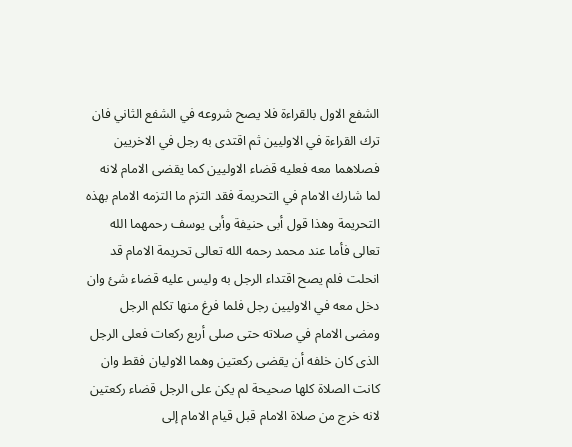الشفع الاول بالقراءة فلا يصح شروعه في الشفع الثاني فان ترك القراءة في الاوليين ثم اقتدى به رجل في الاخريين فصلاهما معه فعليه قضاء الاوليين كما يقضى الامام لانه لما شارك الامام في التحريمة فقد التزم ما التزمه الامام بهذه التحريمة وهذا قول أبى حنيفة وأبى يوسف رحمهما الله تعالى فأما عند محمد رحمه الله تعالى تحريمة الامام قد انحلت فلم يصح اقتداء الرجل به وليس عليه قضاء شئ وان دخل معه في الاوليين رجل فلما فرغ منها تكلم الرجل ومضى الامام في صلاته حتى صلى أربع ركعات فعلى الرجل الذى كان خلفه أن يقضى ركعتين وهما الاوليان فقط وان كانت الصلاة كلها صحيحة لم يكن على الرجل قضاء ركعتين لانه خرج من صلاة الامام قبل قيام الامام إلى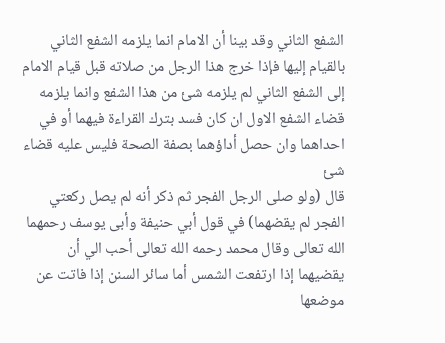الشفع الثاني وقد بينا أن الامام انما يلزمه الشفع الثاني بالقيام إليها فإذا خرج هذا الرجل من صلاته قبل قيام الامام إلى الشفع الثاني لم يلزمه شئ من هذا الشفع وانما يلزمه قضاء الشفع الاول ان كان فسد بترك القراءة فيهما أو في احداهما وان حصل أداؤهما بصفة الصحة فليس عليه قضاء شئ
قال (ولو صلى الرجل الفجر ثم ذكر أنه لم يصل ركعتي الفجر لم يقضهما) في قول أبي حنيفة وأبى يوسف رحمهما الله تعالى وقال محمد رحمه الله تعالى أحب الي أن يقضيهما إذا ارتفعت الشمس أما سائر السنن إذا فاتت عن موضعها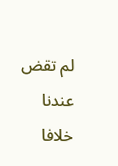لم تقض عندنا خلافا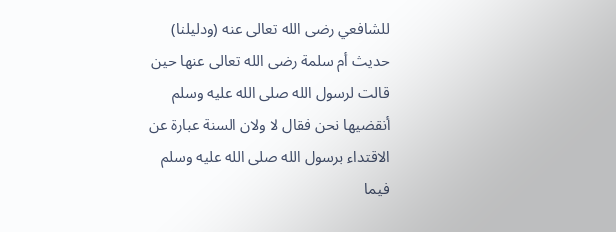للشافعي رضى الله تعالى عنه (ودليلنا) حديث أم سلمة رضى الله تعالى عنها حين قالت لرسول الله صلى الله عليه وسلم أنقضيها نحن فقال لا ولان السنة عبارة عن الاقتداء برسول الله صلى الله عليه وسلم فيما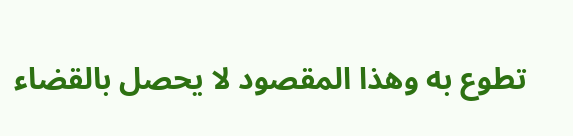تطوع به وهذا المقصود لا يحصل بالقضاء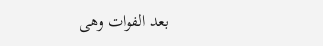بعد الفوات وهى